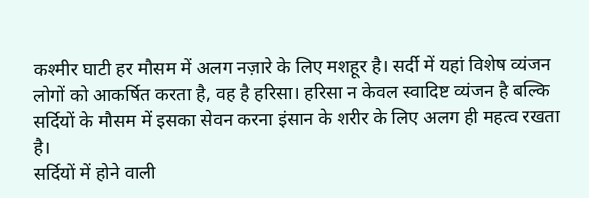कश्मीर घाटी हर मौसम में अलग नज़ारे के लिए मशहूर है। सर्दी में यहां विशेष व्यंजन लोगों को आकर्षित करता है, वह है हरिसा। हरिसा न केवल स्वादिष्ट व्यंजन है बल्कि सर्दियों के मौसम में इसका सेवन करना इंसान के शरीर के लिए अलग ही महत्व रखता है।
सर्दियों में होने वाली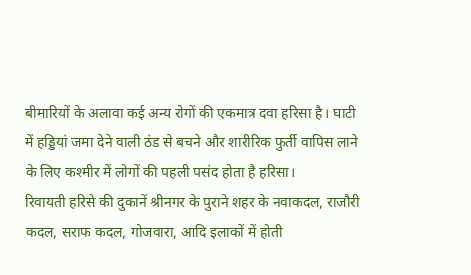बीमारियों के अलावा कई अन्य रोगों की एकमात्र दवा हरिसा है। घाटी में हड्डियां जमा देने वाली ठंड से बचने और शारीरिक फुर्ती वापिस लाने के लिए कश्मीर में लोगों की पहली पसंद होता है हरिसा।
रिवायती हरिसे की दुकानें श्रीनगर के पुराने शहर के नवाकदल, राजौरी कदल, सराफ कदल, गोजवारा, आदि इलाकों में होती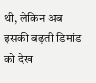थी, लेकिन अब इसकी बढ़ती डिमांड को देख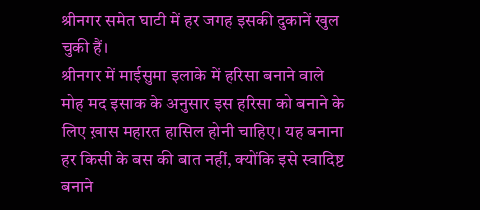श्रीनगर समेत घाटी में हर जगह इसकी दुकानें खुल चुकी हैं।
श्रीनगर में माईसुमा इलाके में हरिसा बनाने वाले मोह मद इसाक के अनुसार इस हरिसा को बनाने के लिए ख़ास महारत हासिल होनी चाहिए। यह बनाना हर किसी के बस की बात नहीं, क्योंकि इसे स्वादिष्ट बनाने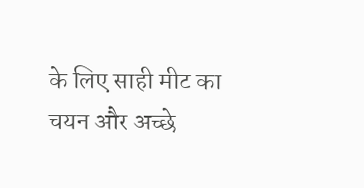के लिए साही मीट का चयन और अच्छे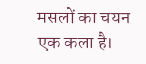मसलों का चयन एक कला है।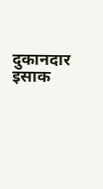दुकानदार इसाक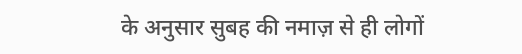के अनुसार सुबह की नमाज़ से ही लोगों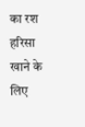का रश हरिसा खाने के लिए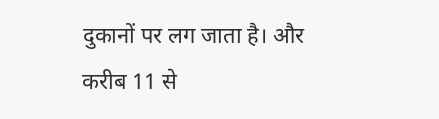दुकानों पर लग जाता है। और करीब 11 से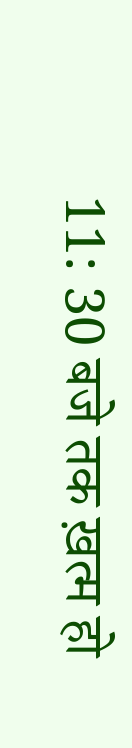11: 30 बजे तक ख़त्म हो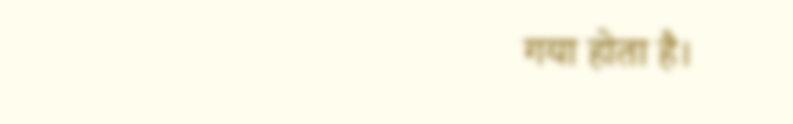गया होता है।